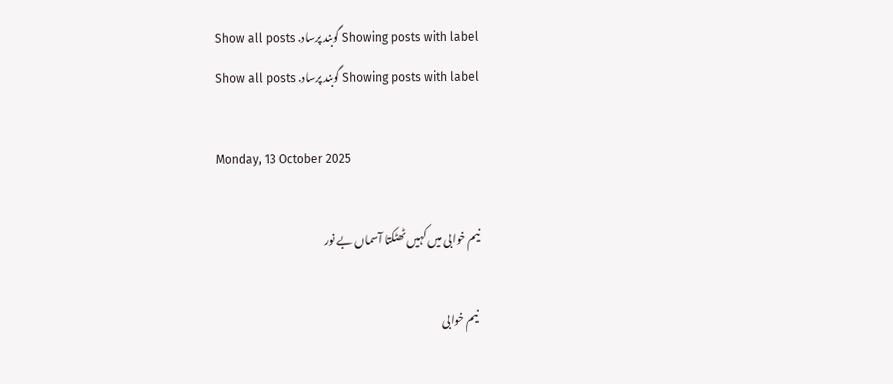Showing posts with label گوبند پرساد. Show all posts
Showing posts with label گوبند پرساد. Show all posts

Monday, 13 October 2025

نیم خوابی میں کہیں ٹھٹکتا آسماں بے نور

 نیم خوابی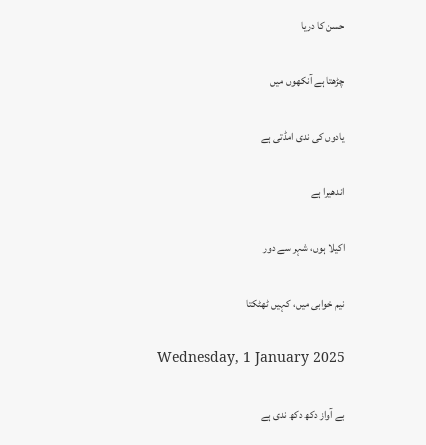حسن کا دریا

چڑھتا ہے آنکھوں میں

یادوں کی ندی امڈتی ہے

اندھیرا ہے

اکیلا ہوں، شہر سے دور

نیم خوابی میں، کہیں ٹھٹکتا

Wednesday, 1 January 2025

بے آواز دکھ دکھ ندی ہے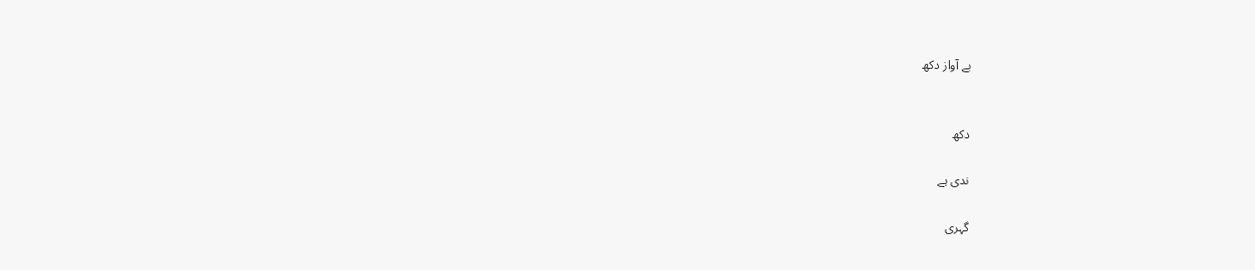بے آواز دکھ


دکھ

ندی ہے

گہری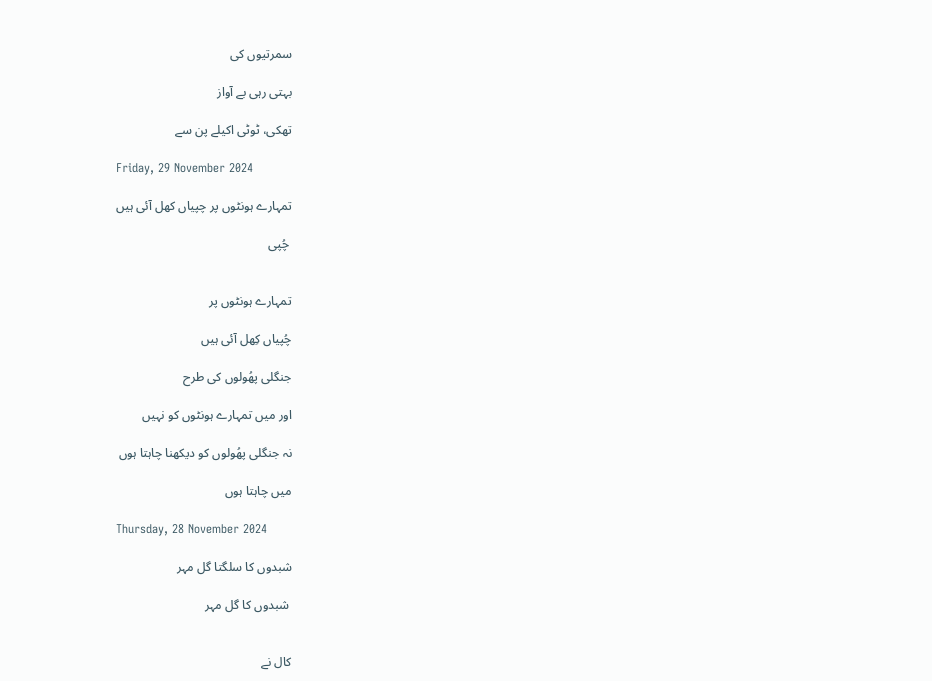سمرتیوں کی

بہتی رہی بے آواز

تھکی، ٹوٹی اکیلے پن سے

Friday, 29 November 2024

تمہارے ہونٹوں پر چپیاں کھل آئی ہیں

 چُپی


تمہارے ہونٹوں پر

چُپیاں کِھل آئی ہیں

جنگلی پھُولوں کی طرح

اور میں تمہارے ہونٹوں کو نہیں

نہ جنگلی پھُولوں کو دیکھنا چاہتا ہوں

میں چاہتا ہوں

Thursday, 28 November 2024

شبدوں کا سلگتا گل مہر

 شبدوں کا گل مہر


کال نے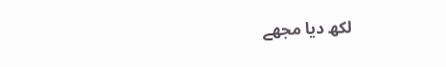لکھ دیا مجھے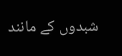شبدوں کے مانند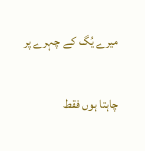میرے یُگ کے چہرے پر

چاہتا ہوں فقط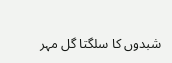شبدوں کا سلگتا گل مہر